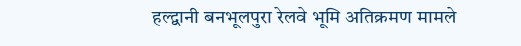हल्द्वानी बनभूलपुरा रेलवे भूमि अतिक्रमण मामले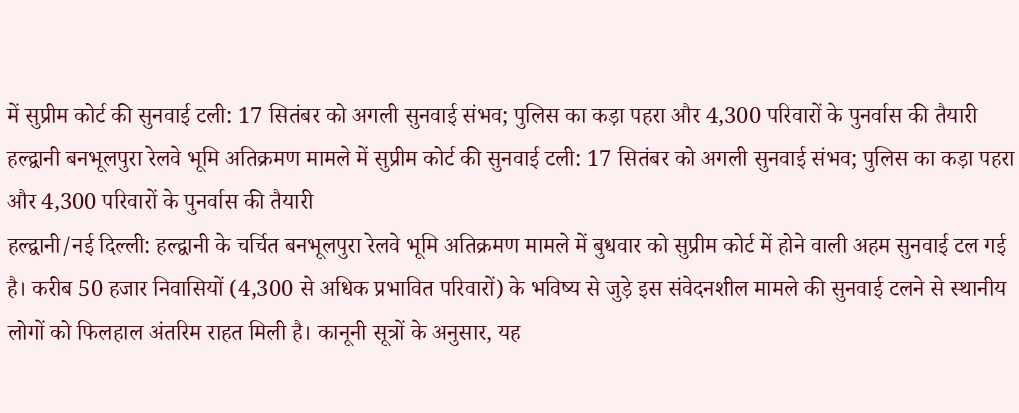में सुप्रीम कोर्ट की सुनवाई टली: 17 सितंबर को अगली सुनवाई संभव; पुलिस का कड़ा पहरा और 4,300 परिवारों के पुनर्वास की तैयारी
हल्द्वानी बनभूलपुरा रेलवे भूमि अतिक्रमण मामले में सुप्रीम कोर्ट की सुनवाई टली: 17 सितंबर को अगली सुनवाई संभव; पुलिस का कड़ा पहरा और 4,300 परिवारों के पुनर्वास की तैयारी
हल्द्वानी/नई दिल्ली: हल्द्वानी के चर्चित बनभूलपुरा रेलवे भूमि अतिक्रमण मामले में बुधवार को सुप्रीम कोर्ट में होने वाली अहम सुनवाई टल गई है। करीब 50 हजार निवासियों (4,300 से अधिक प्रभावित परिवारों) के भविष्य से जुड़े इस संवेदनशील मामले की सुनवाई टलने से स्थानीय लोगों को फिलहाल अंतरिम राहत मिली है। कानूनी सूत्रों के अनुसार, यह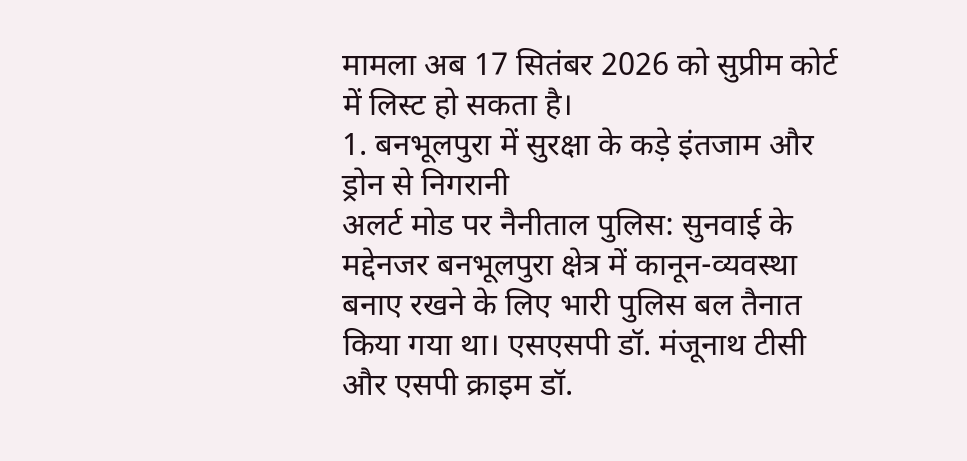मामला अब 17 सितंबर 2026 को सुप्रीम कोर्ट में लिस्ट हो सकता है।
1. बनभूलपुरा में सुरक्षा के कड़े इंतजाम और ड्रोन से निगरानी
अलर्ट मोड पर नैनीताल पुलिस: सुनवाई के मद्देनजर बनभूलपुरा क्षेत्र में कानून-व्यवस्था बनाए रखने के लिए भारी पुलिस बल तैनात किया गया था। एसएसपी डॉ. मंजूनाथ टीसी और एसपी क्राइम डॉ.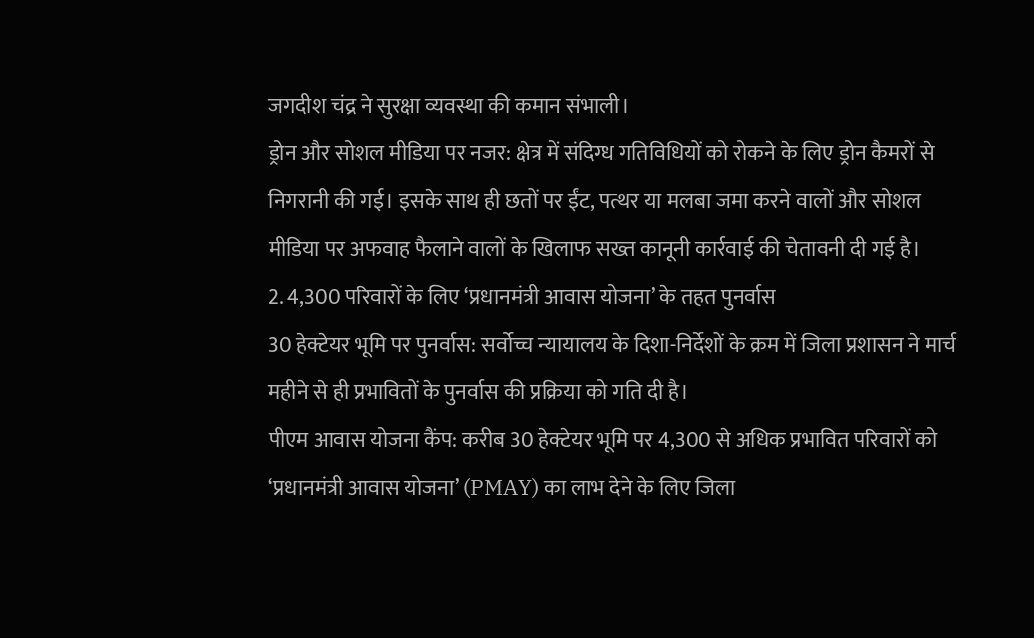जगदीश चंद्र ने सुरक्षा व्यवस्था की कमान संभाली।
ड्रोन और सोशल मीडिया पर नजर: क्षेत्र में संदिग्ध गतिविधियों को रोकने के लिए ड्रोन कैमरों से निगरानी की गई। इसके साथ ही छतों पर ईंट, पत्थर या मलबा जमा करने वालों और सोशल मीडिया पर अफवाह फैलाने वालों के खिलाफ सख्त कानूनी कार्रवाई की चेतावनी दी गई है।
2. 4,300 परिवारों के लिए ‘प्रधानमंत्री आवास योजना’ के तहत पुनर्वास
30 हेक्टेयर भूमि पर पुनर्वास: सर्वोच्च न्यायालय के दिशा-निर्देशों के क्रम में जिला प्रशासन ने मार्च महीने से ही प्रभावितों के पुनर्वास की प्रक्रिया को गति दी है।
पीएम आवास योजना कैंप: करीब 30 हेक्टेयर भूमि पर 4,300 से अधिक प्रभावित परिवारों को ‘प्रधानमंत्री आवास योजना’ (PMAY) का लाभ देने के लिए जिला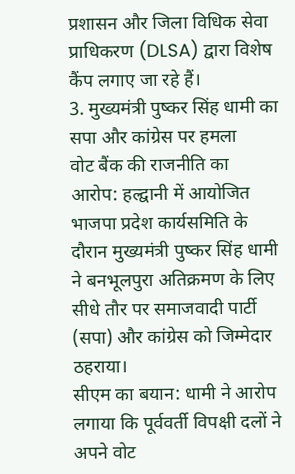प्रशासन और जिला विधिक सेवा प्राधिकरण (DLSA) द्वारा विशेष कैंप लगाए जा रहे हैं।
3. मुख्यमंत्री पुष्कर सिंह धामी का सपा और कांग्रेस पर हमला
वोट बैंक की राजनीति का आरोप: हल्द्वानी में आयोजित भाजपा प्रदेश कार्यसमिति के दौरान मुख्यमंत्री पुष्कर सिंह धामी ने बनभूलपुरा अतिक्रमण के लिए सीधे तौर पर समाजवादी पार्टी (सपा) और कांग्रेस को जिम्मेदार ठहराया।
सीएम का बयान: धामी ने आरोप लगाया कि पूर्ववर्ती विपक्षी दलों ने अपने वोट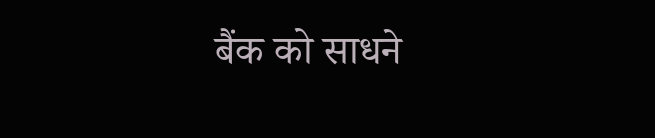बैंक को साधने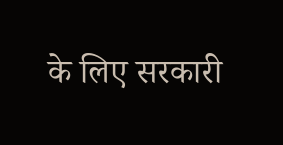के लिए सरकारी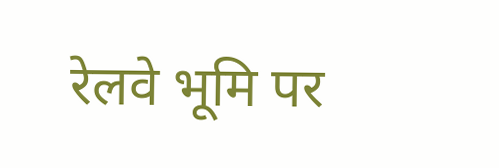रेलवे भूमि पर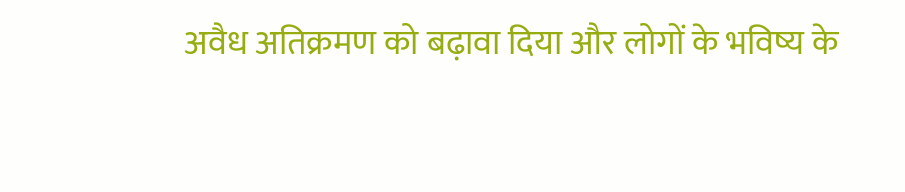अवैध अतिक्रमण को बढ़ावा दिया और लोगों के भविष्य के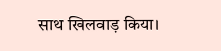साथ खिलवाड़ किया।